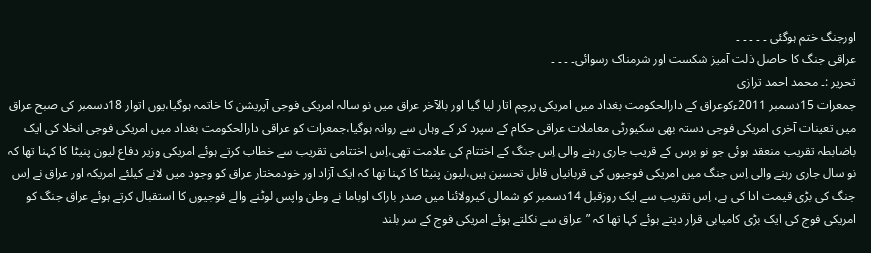اورجنگ ختم ہوگئی ۔ ۔ ۔ ۔ ۔
عراقی جنگ کا حاصل ذلت آمیز شکست اور شرمناک رسوائی۔ ۔ ۔ ۔
تحریر :۔ محمد احمد ترازی
جمعرات 15دسمبر 2011ءکوعراق کے دارالحکومت بغداد میں امریکی پرچم اتار لیا گیا اور بالآخر عراق میں نو سالہ امریکی فوجی آپریشن کا خاتمہ ہوگیا،یوں اتوار 18دسمبر کی صبح عراق میں تعینات آخری امریکی فوجی دستہ بھی سکیورٹی معاملات عراقی حکام کے سپرد کر کے وہاں سے روانہ ہوگیا،جمعرات کو عراقی دارالحکومت بغداد میں امریکی فوجی انخلا کی ایک باضابطہ تقریب منعقد ہوئی جو نو برس کے قریب جاری رہنے والی اِس جنگ کے اختتام کی علامت تھی،اِس اختتامی تقریب سے خطاب کرتے ہوئے امریکی وزیر دفاع لیون پنیٹا کا کہنا تھا کہ نو سال جاری رہنے والی اِس جنگ میں امریکی فوجیوں کی قربانیاں قابل تحسین ہیں،لیون پنیٹا کا کہنا تھا کہ ایک آزاد اور خودمختار عراق کو وجود میں لانے کیلئے امریکہ اور عراق نے اِس جنگ کی بڑی قیمت ادا کی ہے، اِس تقریب سے ایک روزقبل 14دسمبر کو شمالی کیرولائنا میں صدر باراک اوباما نے وطن واپس لوٹنے والے فوجیوں کا استقبال کرتے ہوئے عراق جنگ کو امریکی فوج کی ایک بڑی کامیابی قرار دیتے ہوئے کہا تھا کہ ”عراق سے نکلتے ہوئے امریکی فوج کے سر بلند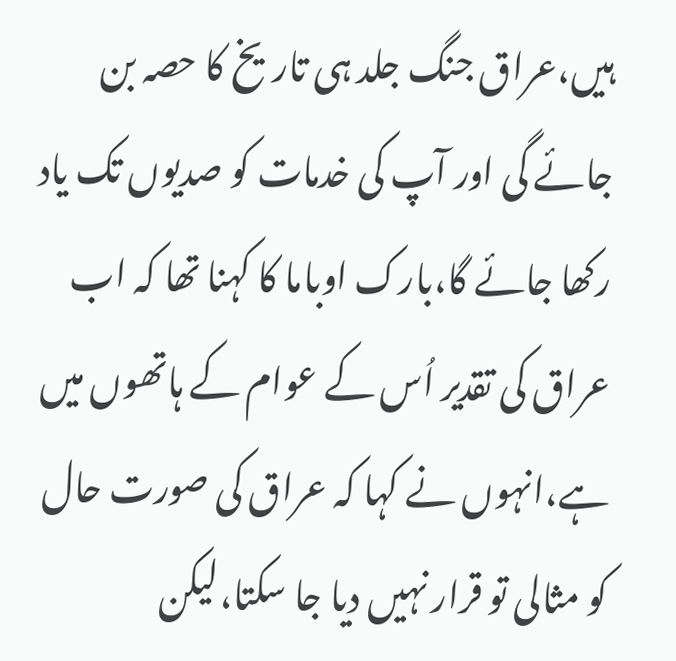ہیں،عراق جنگ جلد ہی تاریخ کا حصہ بن جائے گی اور آپ کی خدمات کو صدیوں تک یاد رکھا جائے گا،بارک اوباما کا کہنا تھا کہ اب عراق کی تقدیر اُس کے عوام کے ہاتھوں میں ہے،انہوں نے کہا کہ عراق کی صورت حال کو مثالی تو قرار نہیں دیا جا سکتا،لیکن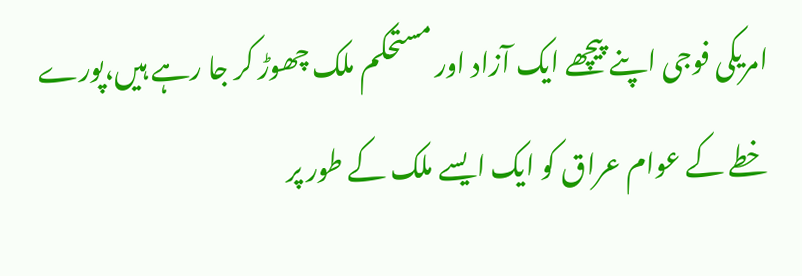امریکی فوجی اپنے پیچھے ایک آزاد اور مستحکم ملک چھوڑ کر جا رہے ہیں،پورے خطے کے عوام عراق کو ایک ایسے ملک کے طور پر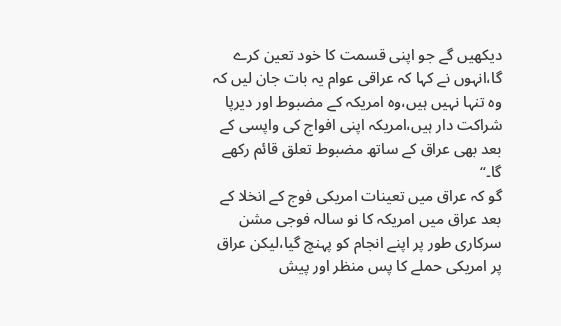دیکھیں گے جو اپنی قسمت کا خود تعین کرے گا،انہوں نے کہا کہ عراقی عوام یہ بات جان لیں کہ وہ تنہا نہیں ہیں،وہ امریکہ کے مضبوط اور دیرپا شراکت دار ہیں،امریکہ اپنی افواج کی واپسی کے بعد بھی عراق کے ساتھ مضبوط تعلق قائم رکھے گا۔“
گو کہ عراق میں تعینات امریکی فوج کے انخلا کے بعد عراق میں امریکہ کا نو سالہ فوجی مشن سرکاری طور پر اپنے انجام کو پہنچ گیا،لیکن عراق پر امریکی حملے کا پس منظر اور پیش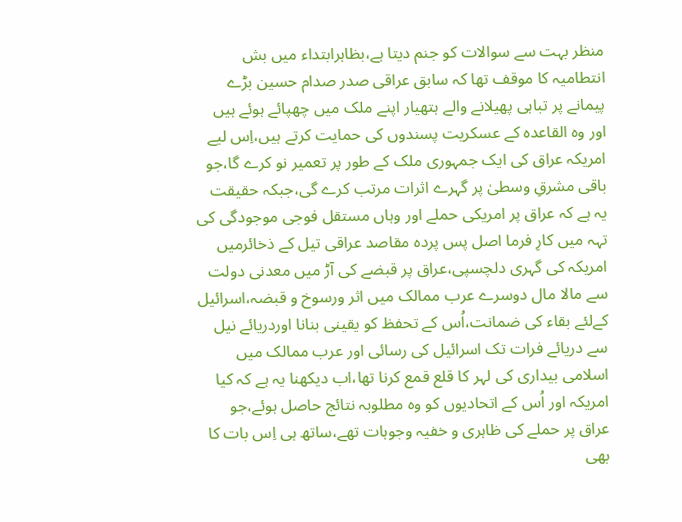منظر بہت سے سوالات کو جنم دیتا ہے،بظاہرابتداء میں بش انتطامیہ کا موقف تھا کہ سابق عراقی صدر صدام حسین بڑے پیمانے پر تباہی پھیلانے والے ہتھیار اپنے ملک میں چھپائے ہوئے ہیں اور وہ القاعدہ کے عسکریت پسندوں کی حمایت کرتے ہیں،اِس لیے امریکہ عراق کی ایک جمہوری ملک کے طور پر تعمیر نو کرے گا،جو باقی مشرقِ وسطیٰ پر گہرے اثرات مرتب کرے گی،جبکہ حقیقت یہ ہے کہ عراق پر امریکی حملے اور وہاں مستقل فوجی موجودگی کی تہہ میں کارِ فرما اصل پس پردہ مقاصد عراقی تیل کے ذخائرمیں امریکہ کی گہری دلچسپی،عراق پر قبضے کی آڑ میں معدنی دولت سے مالا مال دوسرے عرب ممالک میں اثر ورسوخ و قبضہ،اسرائیل کےلئے بقاء کی ضمانت،اُس کے تحفظ کو یقینی بنانا اوردریائے نیل سے دریائے فرات تک اسرائیل کی رسائی اور عرب ممالک میں اسلامی بیداری کی لہر کا قلع قمع کرنا تھا،اب دیکھنا یہ ہے کہ کیا امریکہ اور اُس کے اتحادیوں کو وہ مطلوبہ نتائج حاصل ہوئے،جو عراق پر حملے کی ظاہری و خفیہ وجوہات تھے،ساتھ ہی اِس بات کا بھی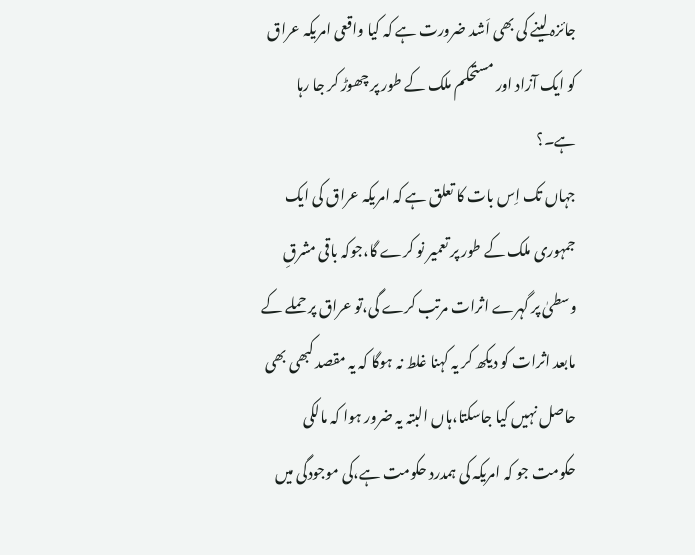جائزہ لینے کی بھی اَشد ضرورت ہے کہ کیا واقعی امریکہ عراق کو ایک آزاد اور مستحکم ملک کے طور پر چھوڑ کر جا رہا ہے۔؟
جہاں تک اِس بات کا تعلق ہے کہ امریکہ عراق کی ایک جمہوری ملک کے طور پر تعمیر نو کرے گا،جوکہ باقی مشرقِ وسطیٰ پر گہرے اثرات مرتب کرے گی،تو عراق پر حملے کے مابعد اثرات کو دیکھ کر یہ کہنا غلط نہ ہوگا کہ یہ مقصد کبھی بھی حاصل نہیں کیا جاسکتا،ہاں البتہ یہ ضرور ہوا کہ مالکی حکومت جو کہ امریکہ کی ہمدرد حکومت ہے،کی موجودگی میں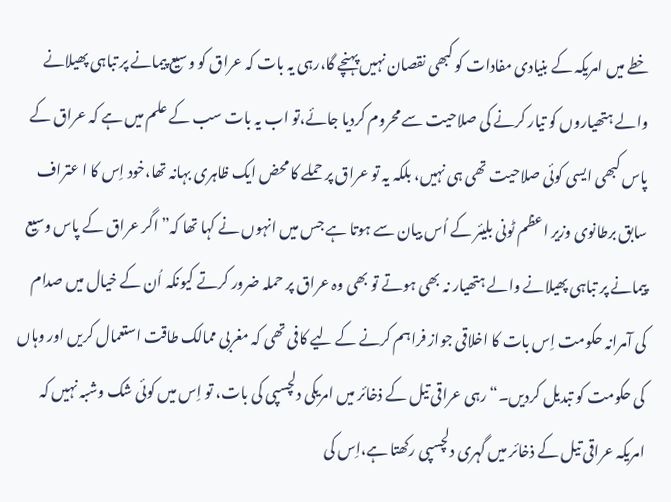خطے میں امریکہ کے بنیادی مفادات کو کبھی نقصان نہیں پہنچے گا،رہی یہ بات کہ عراق کو وسیع پیمانے پر تباہی پھیلانے والے ہتھیاروں کو تیار کرنے کی صلاحیت سے محروم کردیا جائے،تو اب یہ بات سب کے علم میں ہے کہ عراق کے پاس کبھی ایسی کوئی صلاحیت تھی ہی نہیں، بلکہ یہ تو عراق پر حملے کا محض ایک ظاہری بہانہ تھا،خود اِس کا ا عتراف سابق برطانوی وزیر اعظم ٹونی بلیئر کے اُس بیان سے ہوتا ہے جس میں انہوں نے کہا تھا کہ” اگر عراق کے پاس وسیع پیمانے پر تباہی پھیلانے والے ہتھیار نہ بھی ہوتے تو بھی وہ عراق پر حملہ ضرور کرتے کیونکہ اُن کے خیال میں صدام کی آمرانہ حکومت اِس بات کا اخلاقی جواز فراہم کرنے کے لیے کافی تھی کہ مغربی ممالک طاقت استعمال کریں اور وہاں کی حکومت کو تبدیل کردیں۔“رہی عراقی تیل کے ذخائر میں امریکی دلچسپی کی بات، تو اِس میں کوئی شک وشبہ نہیں کہ امریکہ عراقی تیل کے ذخائر میں گہری دلچسپی رکھتا ہے،اِس کی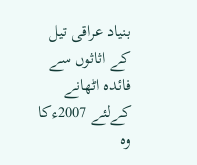بنیاد عراقی تیل کے اثاثوں سے فائدہ اٹھانے کےلئے 2007ءکا وہ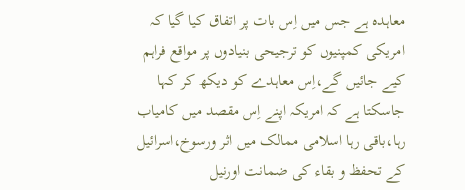معاہدہ ہے جس میں اِس بات پر اتفاق کیا گیا کہ امریکی کمپنیوں کو ترجیحی بنیادوں پر مواقع فراہم کیے جائیں گے،اِس معاہدے کو دیکھ کر کہا جاسکتا ہے کہ امریکہ اپنے اِس مقصد میں کامیاب رہا،باقی رہا اسلامی ممالک میں اثر ورسوخ،اسرائیل کے تحفظ و بقاء کی ضمانت اورنیل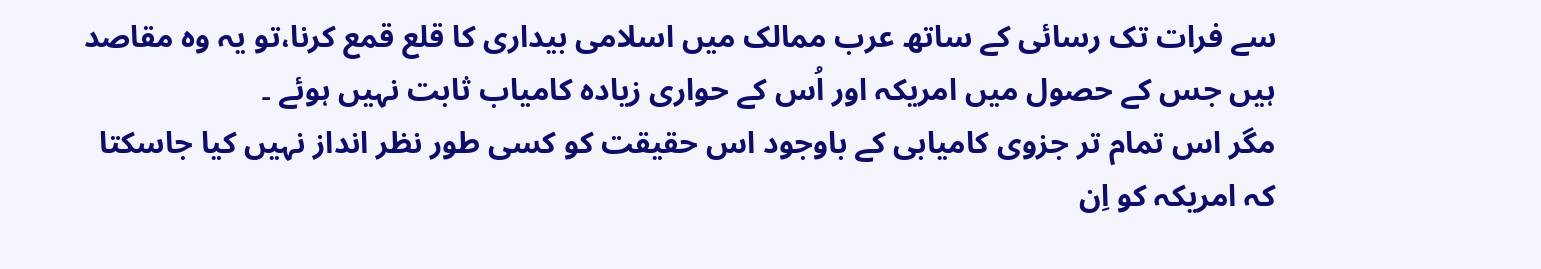سے فرات تک رسائی کے ساتھ عرب ممالک میں اسلامی بیداری کا قلع قمع کرنا،تو یہ وہ مقاصد ہیں جس کے حصول میں امریکہ اور اُس کے حواری زیادہ کامیاب ثابت نہیں ہوئے ۔
مگر اس تمام تر جزوی کامیابی کے باوجود اس حقیقت کو کسی طور نظر انداز نہیں کیا جاسکتا کہ امریکہ کو اِن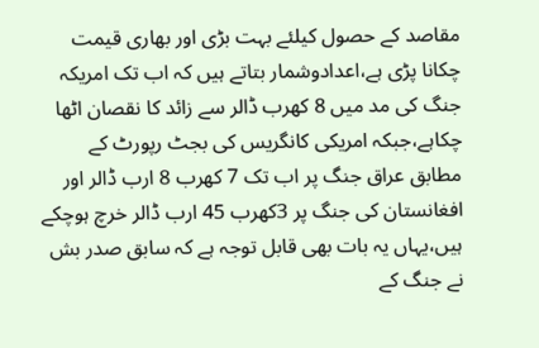مقاصد کے حصول کیلئے بہت بڑی اور بھاری قیمت چکانا پڑی ہے،اعدادوشمار بتاتے ہیں کہ اب تک امریکہ جنگ کی مد میں 8 کھرب ڈالر سے زائد کا نقصان اٹھا چکاہے،جبکہ امریکی کانگریس کی بجٹ رپورٹ کے مطابق عراق جنگ پر اب تک 7 کھرب 8 ارب ڈالر اور افغانستان کی جنگ پر 3کھرب 45 ارب ڈالر خرچ ہوچکے ہیں،یہاں یہ بات بھی قابل توجہ ہے کہ سابق صدر بش نے جنگ کے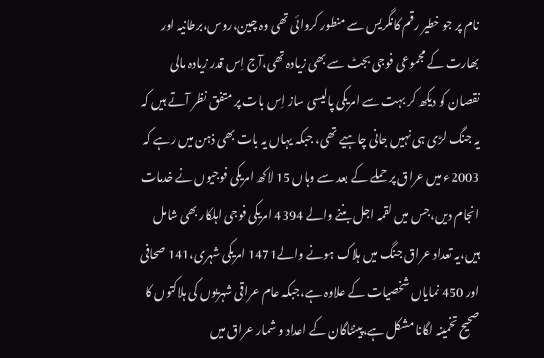نام پر جو خطیر رقم کانگریس سے منطور کروائی تھی وہ چین،روس،برطانیہ اور بھارت کے مجموعی فوجی بجٹ سے بھی زیادہ تھی،آج اِس قدر زیادہ مالی نقصان کو دیکھ کر بہت سے امریکی پالیسی ساز اِس بات پر متفق نظر آتے ہیں کہ یہ جنگ لڑی ہی نہیں جانی چاہیے تھی، جبکہ یہاں یہ بات بھی ذہن میں رہے کہ 2003ء میں عراق پر حملے کے بعد سے وہاں 15 لاکھ امریکی فوجیوں نے خدمات انجام دیں،جس میں لقمہ اجل بننے والے 4394 امریکی فوجی اہلکار بھی شامل ہیں،یہ تعداد عراق جنگ میں ہلاک ہونے والے1471 امریکی شہری،141 صحافی اور 450 نمایاں شخصیات کے علاوہ ہے،جبکہ عام عراقی شہریوں کی ہلاکتوں کا صحیح تخمینہ لگانا مشکل ہے،پینٹاگان کے اعداد و شمار عراق میں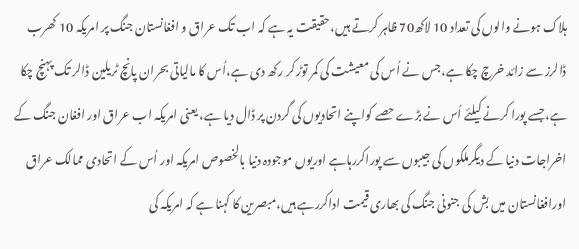ہلاک ہونے والوں کی تعداد 10 لاکھ70 ظاہر کرتے ہیں،حقیقت یہ ہے کہ اب تک عراق و افغانستان جنگ پر امریکہ 10 کھرب ڈالرز سے زائد خرچ چکا ہے،جس نے اُس کی معیشت کی کمر توڑ کر رکھ دی ہے،اُس کا مالیاتی بحران پانچ ٹریلین ڈالر تک پہنچ چکا ہے،جسے پورا کرنے کیلئے اُس نے بڑے حصے کواپنے اتحادیوں کی گردن پر ڈال دیا ہے، یعنی امریکہ اب عراق اور افغان جنگ کے اخراجات دنیا کے دیگرملکوں کی جیبوں سے پوراکررہاہے اوریوں موجودہ دنیا بالخصوص امریکہ اور اُس کے اتحادی ممالک عراق اورافغانستان میں بش کی جنونی جنگ کی بھاری قیمت اداکررہے ہیں،مبصرین کا کہنا ہے کہ امریکہ کی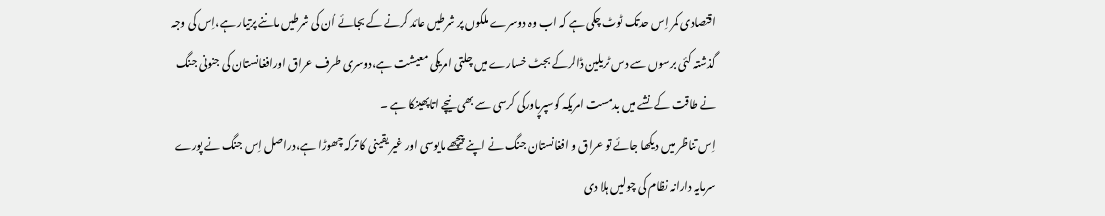اقتصادی کمر اِس حدتک ٹوٹ چکی ہے کہ اب وہ دوسرے ملکوں پر شرطیں عائد کرنے کے بجائے اُن کی شرطیں ماننے پرتیار ہے،اِس کی وجہ گذشتہ کئی برسوں سے دس ٹریلین ڈالرکے بجٹ خسارے میں چلتی امریکی معیشت ہے،دوسری طرف عراق اورافغانستان کی جنونی جنگ نے طاقت کے نشے میں بدمست امریکہ کوسپرپاورکی کرسی سے بھی نیچے اتاپھینکا ہے ۔
اِس تناظر میں دیکھا جائے تو عراق و افغانستان جنگ نے اپنے پیچھے مایوسی اور غیر یقینی کا ترکہ چھوڑا ہے،دراصل اِس جنگ نے پورے سرمایہ دارانہ نظام کی چولیں ہلا دی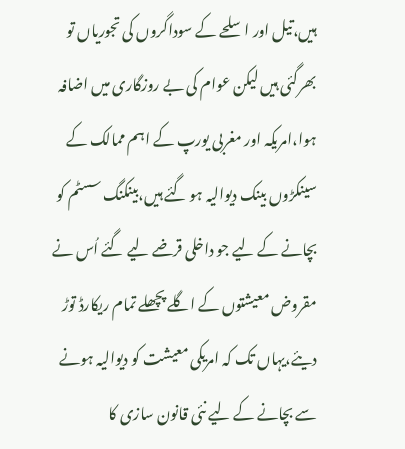ہیں،تیل اور اسلحے کے سوداگروں کی تجوریاں تو بھرگئی ہیں لیکن عوام کی بے روزگاری میں اضافہ ہوا،امریکہ اور مغربی یورپ کے اہم ممالک کے سینکڑوں بینک دیوالیہ ہو گئے ہیں،بینکنگ سسٹم کو بچانے کے لیے جو داخلی قرضے لیے گئے اُس نے مقروض معیشتوں کے اگلے پچھلے تمام ریکارڈ توڑ دیئے،یہاں تک کہ امریکی معیشت کو دیوالیہ ہونے سے بچانے کے لیے نئی قانون سازی کا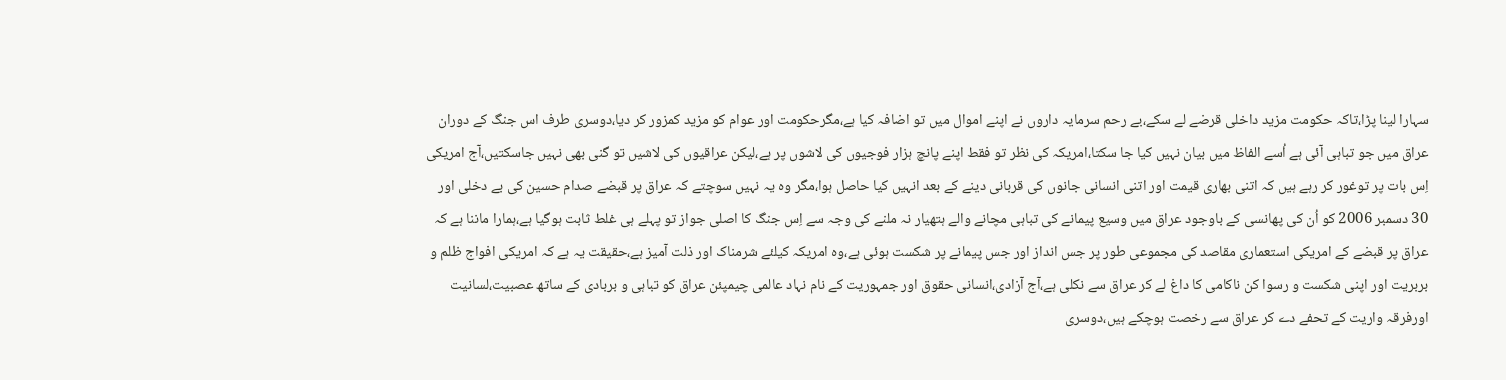سہارا لینا پڑا،تاکہ حکومت مزید داخلی قرضے لے سکے،بے رحم سرمایہ داروں نے اپنے اموال میں تو اضافہ کیا ہے،مگرحکومت اور عوام کو مزید کمزور کر دیا،دوسری طرف اس جنگ کے دوران عراق میں جو تباہی آئی ہے اُسے الفاظ میں بیان نہیں کیا جا سکتا،امریکہ کی نظر تو فقط اپنے پانچ ہزار فوجیوں کی لاشوں پر ہے،لیکن عراقیوں کی لاشیں تو گنی بھی نہیں جاسکتیں،آج امریکی اِس بات پر توغور کر رہے ہیں کہ اتنی بھاری قیمت اور اتنی انسانی جانوں کی قربانی دینے کے بعد انہیں کیا حاصل ہوا،مگر وہ یہ نہیں سوچتے کہ عراق پر قبضے صدام حسین کی بے دخلی اور 30 دسمبر 2006 کو اُن کی پھانسی کے باوجود عراق میں وسیع پیمانے کی تباہی مچانے والے ہتھیار نہ ملنے کی وجہ سے اِس جنگ کا اصلی جواز تو پہلے ہی غلط ثابت ہوگیا ہے،ہمارا ماننا ہے کہ عراق پر قبضے کے امریکی استعماری مقاصد کی مجموعی طور پر جس انداز اور جس پیمانے پر شکست ہوئی ہے،وہ امریکہ کیلئے شرمناک اور ذلت آمیز ہے،حقیقت یہ ہے کہ امریکی افواج ظلم و بربریت اور اپنی شکست و رسوا کن ناکامی کا داغ لے کر عراق سے نکلی ہے،آج آزادی،انسانی حقوق اور جمہوریت کے نام نہاد عالمی چیمپئن عراق کو تباہی و بربادی کے ساتھ عصبیت،لسانیت اورفرقہ واریت کے تحفے دے کر عراق سے رخصت ہوچکے ہیں،دوسری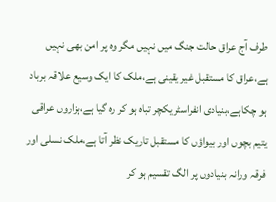طرف آج عراق حالت جنگ میں نہیں مگر وہ پر امن بھی نہیں ہے،عراق کا مستقبل غیر یقینی ہے،ملک کا ایک وسیع علاقہ برباد ہو چکاہے،بنیادی انفراسٹریکچر تباہ ہو کر رہ گیا ہے،ہزاروں عراقی یتیم بچوں اور بیواؤں کا مستقبل تاریک نظر آتا ہے،ملک نسلی اور فرقہ ورانہ بنیادوں پر الگ تقسیم ہو کر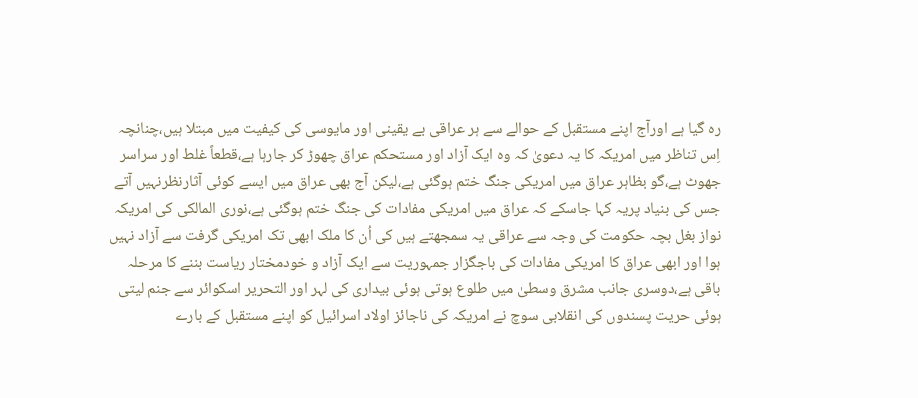رہ گیا ہے اورآج اپنے مستقبل کے حوالے سے ہر عراقی بے یقینی اور مایوسی کی کیفیت میں مبتلا ہیں،چنانچہ اِس تناظر میں امریکہ کا یہ دعویٰ کہ وہ ایک آزاد اور مستحکم عراق چھوڑ کر جارہا ہے،قطعاً غلط اور سراسر جھوٹ ہے،گو بظاہر عراق میں امریکی جنگ ختم ہوگئی ہے،لیکن آج بھی عراق میں ایسے کوئی آثارنظرنہیں آتے جس کی بنیاد پریہ کہا جاسکے کہ عراق میں امریکی مفادات کی جنگ ختم ہوگئی ہے،نوری المالکی کی امریکہ نواز بغل بچہ حکومت کی وجہ سے عراقی یہ سمجھتے ہیں کی اُن کا ملک ابھی تک امریکی گرفت سے آزاد نہیں ہوا اور ابھی عراق کا امریکی مفادات کی باجگزار جمہوریت سے ایک آزاد و خودمختار ریاست بننے کا مرحلہ باقی ہے،دوسری جانب مشرق وسطیٰ میں طلوع ہوتی ہوئی بیداری کی لہر اور التحریر اسکوائر سے جنم لیتی ہوئی حریت پسندوں کی انقلابی سوچ نے امریکہ کی ناجائز اولاد اسرائیل کو اپنے مستقبل کے بارے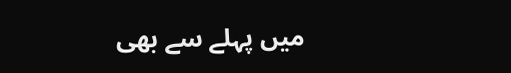میں پہلے سے بھی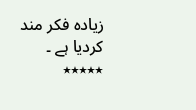زیادہ فکر مند کردیا ہے ۔
٭٭٭٭٭